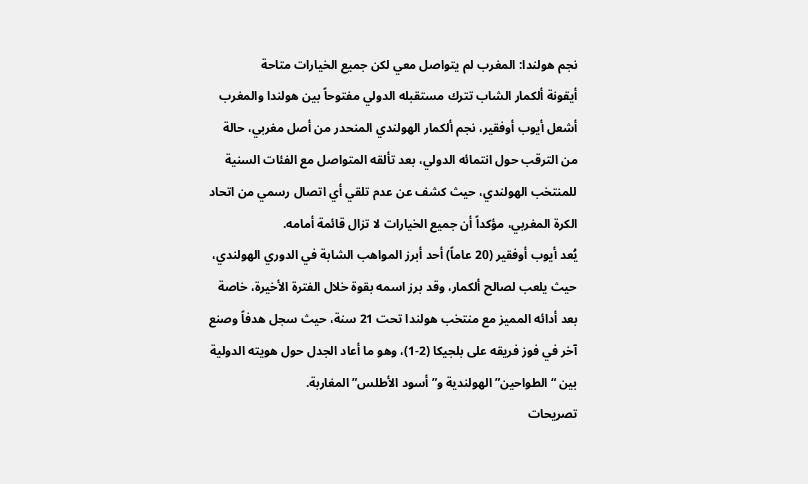نجم هولندا: المغرب لم يتواصل معي لكن جميع الخيارات متاحة
أيقونة ألكمار الشاب تترك مستقبله الدولي مفتوحاً بين هولندا والمغرب
أشعل أيوب أوفقير، نجم ألكمار الهولندي المنحدر من أصل مغربي، حالة من الترقب حول انتمائه الدولي، بعد تألقه المتواصل مع الفئات السنية للمنتخب الهولندي، حيث كشف عن عدم تلقي أي اتصال رسمي من اتحاد الكرة المغربي، مؤكداً أن جميع الخيارات لا تزال قائمة أمامه.
يُعد أيوب أوفقير (20 عاماً) أحد أبرز المواهب الشابة في الدوري الهولندي، حيث يلعب لصالح ألكمار، وقد برز اسمه بقوة خلال الفترة الأخيرة، خاصة بعد أدائه المميز مع منتخب هولندا تحت 21 سنة، حيث سجل هدفاً وصنع آخر في فوز فريقه على بلجيكا (2-1)، وهو ما أعاد الجدل حول هويته الدولية بين “الطواحين” الهولندية و”أسود الأطلس” المغاربة.
تصريحات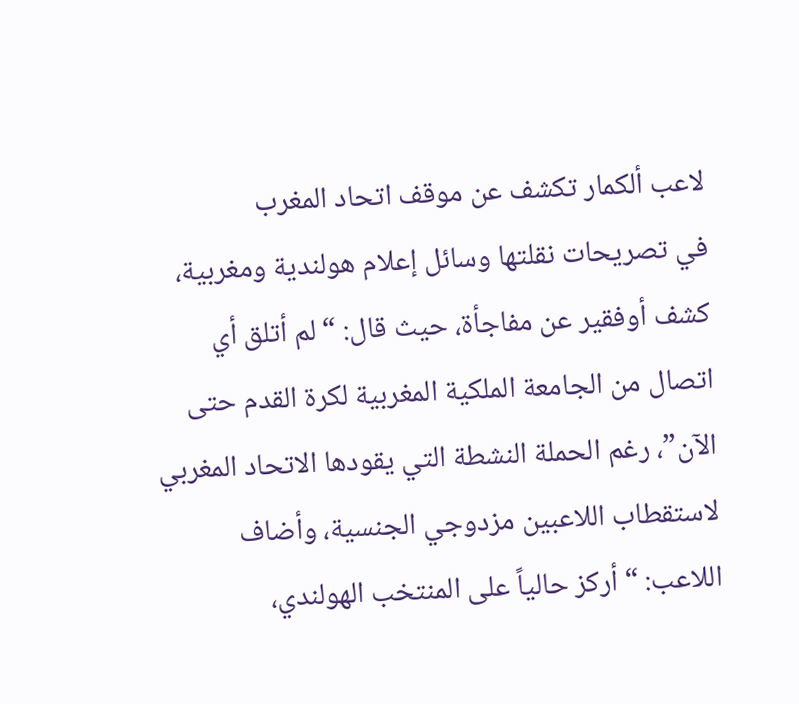لاعب ألكمار تكشف عن موقف اتحاد المغرب
في تصريحات نقلتها وسائل إعلام هولندية ومغربية، كشف أوفقير عن مفاجأة، حيث قال: “لم أتلق أي اتصال من الجامعة الملكية المغربية لكرة القدم حتى الآن”، رغم الحملة النشطة التي يقودها الاتحاد المغربي لاستقطاب اللاعبين مزدوجي الجنسية، وأضاف اللاعب: “أركز حالياً على المنتخب الهولندي،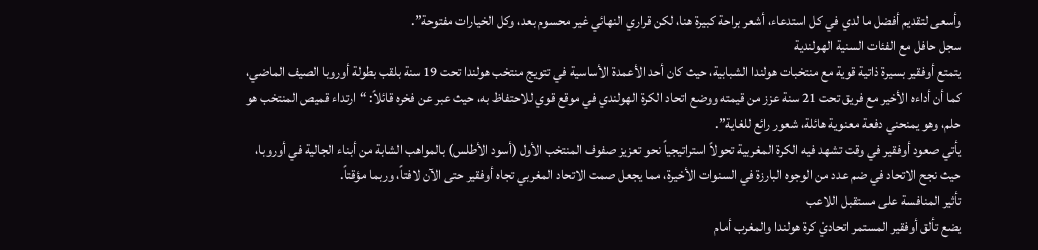وأسعى لتقديم أفضل ما لدي في كل استدعاء، أشعر براحة كبيرة هنا، لكن قراري النهائي غير محسوم بعد، وكل الخيارات مفتوحة”.
سجل حافل مع الفئات السنية الهولندية
يتمتع أوفقير بسيرة ذاتية قوية مع منتخبات هولندا الشبابية، حيث كان أحد الأعمدة الأساسية في تتويج منتخب هولندا تحت 19 سنة بلقب بطولة أوروبا الصيف الماضي، كما أن أداءه الأخير مع فريق تحت 21 سنة عزز من قيمته ووضع اتحاد الكرة الهولندي في موقع قوي للاحتفاظ به، حيث عبر عن فخره قائلاً: “ارتداء قميص المنتخب هو حلم، وهو يمنحني دفعة معنوية هائلة، شعور رائع للغاية”.
يأتي صعود أوفقير في وقت تشهد فيه الكرة المغربية تحولاً استراتيجياً نحو تعزيز صفوف المنتخب الأول (أسود الأطلس) بالمواهب الشابة من أبناء الجالية في أوروبا، حيث نجح الاتحاد في ضم عدد من الوجوه البارزة في السنوات الأخيرة، مما يجعل صمت الاتحاد المغربي تجاه أوفقير حتى الآن لافتاً، وربما مؤقتاً.
تأثير المنافسة على مستقبل اللاعب
يضع تألق أوفقير المستمر اتحاديْ كرة هولندا والمغرب أمام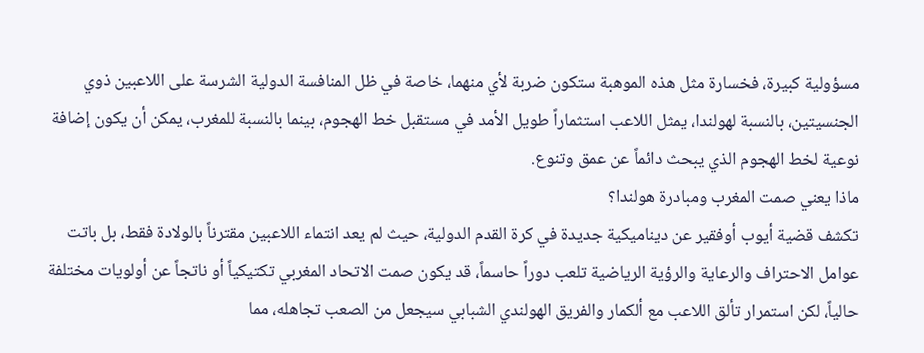مسؤولية كبيرة، فخسارة مثل هذه الموهبة ستكون ضربة لأي منهما، خاصة في ظل المنافسة الدولية الشرسة على اللاعبين ذوي الجنسيتين، بالنسبة لهولندا، يمثل اللاعب استثماراً طويل الأمد في مستقبل خط الهجوم، بينما بالنسبة للمغرب، يمكن أن يكون إضافة نوعية لخط الهجوم الذي يبحث دائماً عن عمق وتنوع.
ماذا يعني صمت المغرب ومبادرة هولندا؟
تكشف قضية أيوب أوفقير عن ديناميكية جديدة في كرة القدم الدولية، حيث لم يعد انتماء اللاعبين مقترناً بالولادة فقط، بل باتت عوامل الاحتراف والرعاية والرؤية الرياضية تلعب دوراً حاسماً، قد يكون صمت الاتحاد المغربي تكتيكياً أو ناتجاً عن أولويات مختلفة حالياً، لكن استمرار تألق اللاعب مع ألكمار والفريق الهولندي الشبابي سيجعل من الصعب تجاهله، مما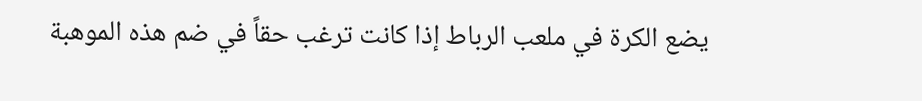يضع الكرة في ملعب الرباط إذا كانت ترغب حقاً في ضم هذه الموهبة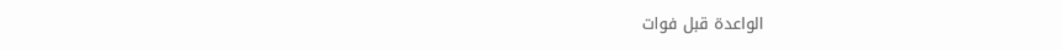الواعدة قبل فوات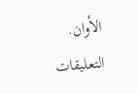الأوان.
التعليقات